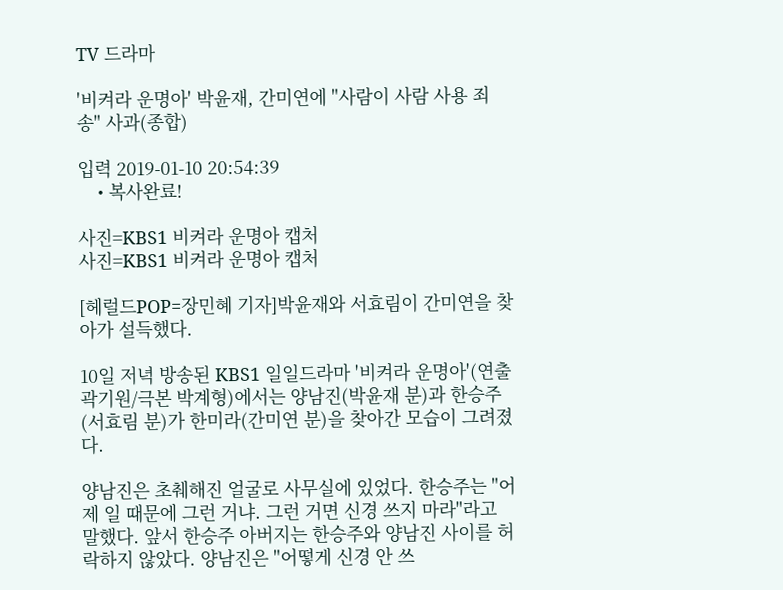TV 드라마

'비켜라 운명아' 박윤재, 간미연에 "사람이 사람 사용 죄송" 사과(종합)

입력 2019-01-10 20:54:39
    • 복사완료!

사진=KBS1 비켜라 운명아 캡처
사진=KBS1 비켜라 운명아 캡처

[헤럴드POP=장민혜 기자]박윤재와 서효림이 간미연을 찾아가 설득했다.

10일 저녁 방송된 KBS1 일일드라마 '비켜라 운명아'(연출 곽기원/극본 박계형)에서는 양남진(박윤재 분)과 한승주(서효림 분)가 한미라(간미연 분)을 찾아간 모습이 그려졌다.

양남진은 초췌해진 얼굴로 사무실에 있었다. 한승주는 "어제 일 때문에 그런 거냐. 그런 거면 신경 쓰지 마라"라고 말했다. 앞서 한승주 아버지는 한승주와 양남진 사이를 허락하지 않았다. 양남진은 "어떻게 신경 안 쓰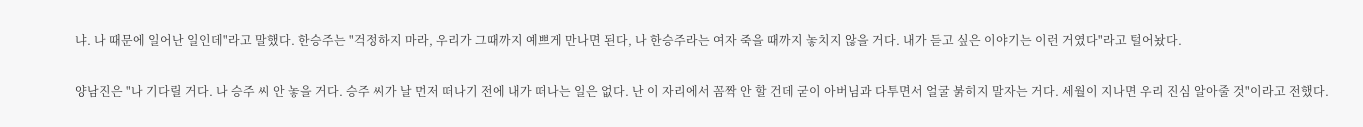냐. 나 때문에 일어난 일인데"라고 말했다. 한승주는 "걱정하지 마라, 우리가 그때까지 예쁘게 만나면 된다, 나 한승주라는 여자 죽을 때까지 놓치지 않을 거다. 내가 듣고 싶은 이야기는 이런 거였다"라고 털어놨다.

양남진은 "나 기다릴 거다. 나 승주 씨 안 놓을 거다. 승주 씨가 날 먼저 떠나기 전에 내가 떠나는 일은 없다. 난 이 자리에서 꼼짝 안 할 건데 굳이 아버님과 다투면서 얼굴 붉히지 말자는 거다. 세월이 지나면 우리 진심 알아줄 것"이라고 전했다.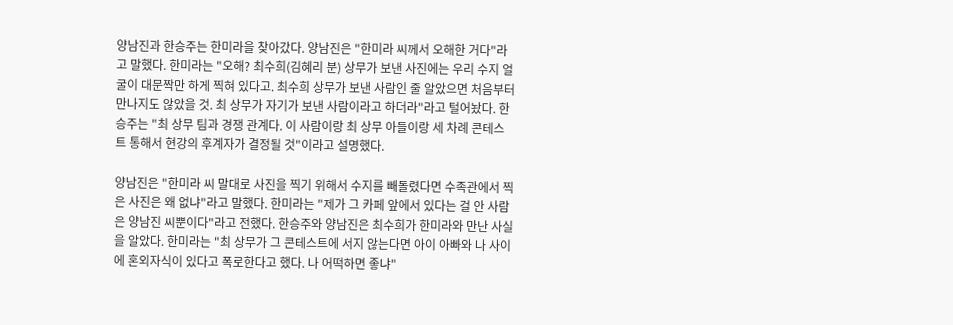양남진과 한승주는 한미라을 찾아갔다. 양남진은 "한미라 씨께서 오해한 거다"라고 말했다. 한미라는 "오해? 최수희(김혜리 분) 상무가 보낸 사진에는 우리 수지 얼굴이 대문짝만 하게 찍혀 있다고. 최수희 상무가 보낸 사람인 줄 알았으면 처음부터 만나지도 않았을 것. 최 상무가 자기가 보낸 사람이라고 하더라"라고 털어놨다. 한승주는 "최 상무 팀과 경쟁 관계다. 이 사람이랑 최 상무 아들이랑 세 차례 콘테스트 통해서 현강의 후계자가 결정될 것"이라고 설명했다.

양남진은 "한미라 씨 말대로 사진을 찍기 위해서 수지를 빼돌렸다면 수족관에서 찍은 사진은 왜 없냐"라고 말했다. 한미라는 "제가 그 카페 앞에서 있다는 걸 안 사람은 양남진 씨뿐이다"라고 전했다. 한승주와 양남진은 최수희가 한미라와 만난 사실을 알았다. 한미라는 "최 상무가 그 콘테스트에 서지 않는다면 아이 아빠와 나 사이에 혼외자식이 있다고 폭로한다고 했다. 나 어떡하면 좋냐"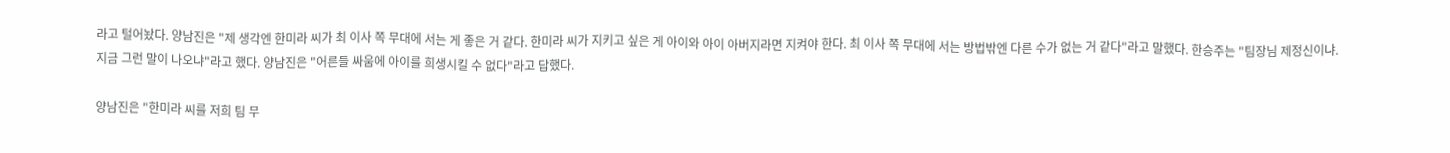라고 털어놨다. 양남진은 "제 생각엔 한미라 씨가 최 이사 쪽 무대에 서는 게 좋은 거 같다. 한미라 씨가 지키고 싶은 게 아이와 아이 아버지라면 지켜야 한다. 최 이사 쪽 무대에 서는 방법밖엔 다른 수가 없는 거 같다"라고 말했다. 한승주는 "팀장님 제정신이냐. 지금 그런 말이 나오냐"라고 했다. 양남진은 "어른들 싸움에 아이를 희생시킬 수 없다"라고 답했다.

양남진은 "한미라 씨를 저희 팀 무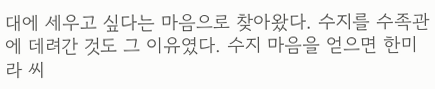대에 세우고 싶다는 마음으로 찾아왔다. 수지를 수족관에 데려간 것도 그 이유였다. 수지 마음을 얻으면 한미라 씨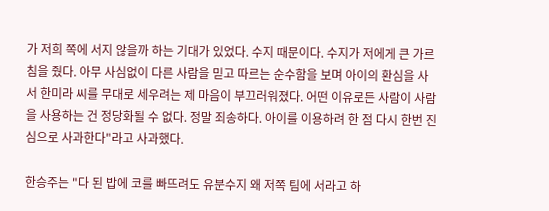가 저희 쪽에 서지 않을까 하는 기대가 있었다. 수지 때문이다. 수지가 저에게 큰 가르침을 줬다. 아무 사심없이 다른 사람을 믿고 따르는 순수함을 보며 아이의 환심을 사서 한미라 씨를 무대로 세우려는 제 마음이 부끄러워졌다. 어떤 이유로든 사람이 사람을 사용하는 건 정당화될 수 없다. 정말 죄송하다. 아이를 이용하려 한 점 다시 한번 진심으로 사과한다"라고 사과했다.

한승주는 "다 된 밥에 코를 빠뜨려도 유분수지 왜 저쪽 팀에 서라고 하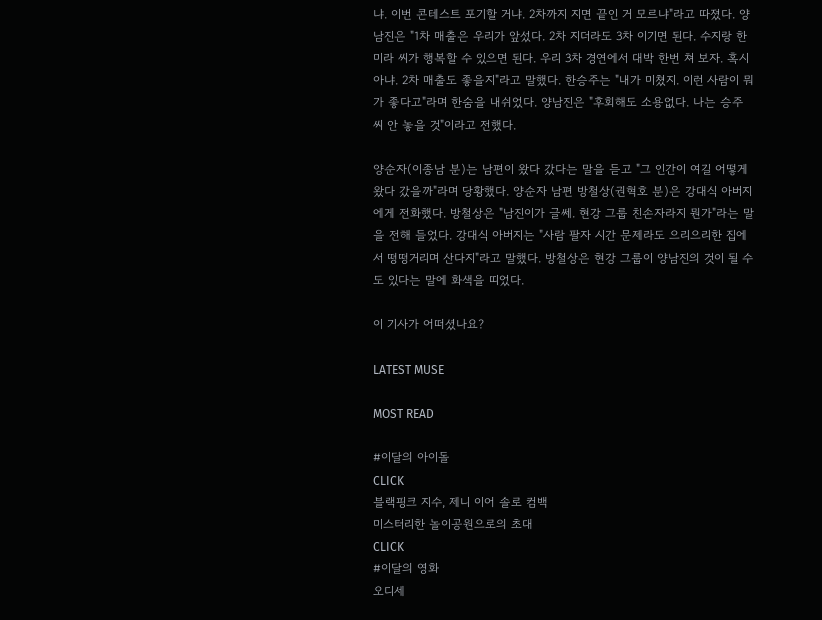냐. 이번 콘테스트 포기할 거냐. 2차까지 지면 끝인 거 모르냐"라고 따졌다. 양남진은 "1차 매출은 우리가 앞섰다. 2차 지더라도 3차 이기면 된다. 수지랑 한미라 씨가 행복할 수 있으면 된다. 우리 3차 경연에서 대박 한번 쳐 보자. 혹시 아냐. 2차 매출도 좋을지"라고 말했다. 한승주는 "내가 미쳤지. 이런 사람이 뭐가 좋다고"라며 한숨을 내쉬었다. 양남진은 "후회해도 소용없다. 나는 승주 씨 안 놓을 것"이라고 전했다.

양순자(이종남 분)는 남편이 왔다 갔다는 말을 듣고 "그 인간이 여길 어떻게 왔다 갔을까"라며 당황했다. 양순자 남편 방철상(권혁호 분)은 강대식 아버지에게 전화했다. 방철상은 "남진이가 글쎄. 현강 그룹 친손자라지 뭔가"라는 말을 전해 들었다. 강대식 아버지는 "사람 팔자 시간 문제라도 으리으리한 집에서 떵떵거리며 산다지"라고 말했다. 방철상은 현강 그룹이 양남진의 것이 될 수도 있다는 말에 화색을 띠었다.

이 기사가 어떠셨나요?

LATEST MUSE

MOST READ

#이달의 아이돌
CLICK
블랙핑크 지수, 제니 이어 솔로 컴백
미스터리한 놀이공원으로의 초대
CLICK
#이달의 영화
오디세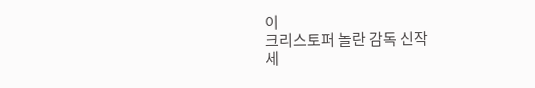이
크리스토퍼 놀란 감독 신작
세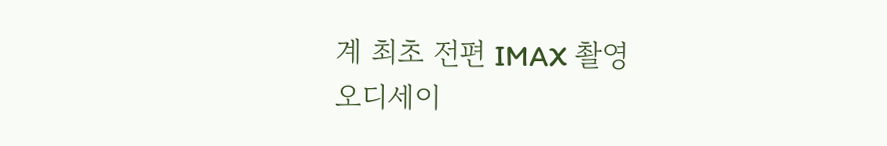계 최초 전편 IMAX 촬영
오디세이